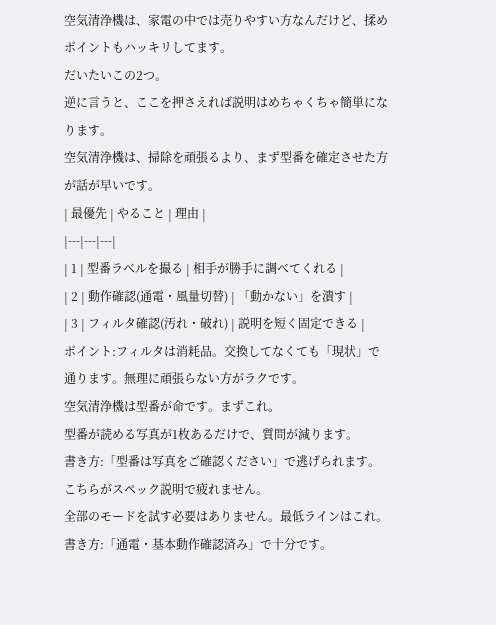空気清浄機は、家電の中では売りやすい方なんだけど、揉めポイントもハッキリしてます。
だいたいこの2つ。
逆に言うと、ここを押さえれば説明はめちゃくちゃ簡単になります。
空気清浄機は、掃除を頑張るより、まず型番を確定させた方が話が早いです。
| 最優先 | やること | 理由 |
|---|---|---|
| 1 | 型番ラベルを撮る | 相手が勝手に調べてくれる |
| 2 | 動作確認(通電・風量切替) | 「動かない」を潰す |
| 3 | フィルタ確認(汚れ・破れ) | 説明を短く固定できる |
ポイント:フィルタは消耗品。交換してなくても「現状」で通ります。無理に頑張らない方がラクです。
空気清浄機は型番が命です。まずこれ。
型番が読める写真が1枚あるだけで、質問が減ります。
書き方:「型番は写真をご確認ください」で逃げられます。こちらがスペック説明で疲れません。
全部のモードを試す必要はありません。最低ラインはこれ。
書き方:「通電・基本動作確認済み」で十分です。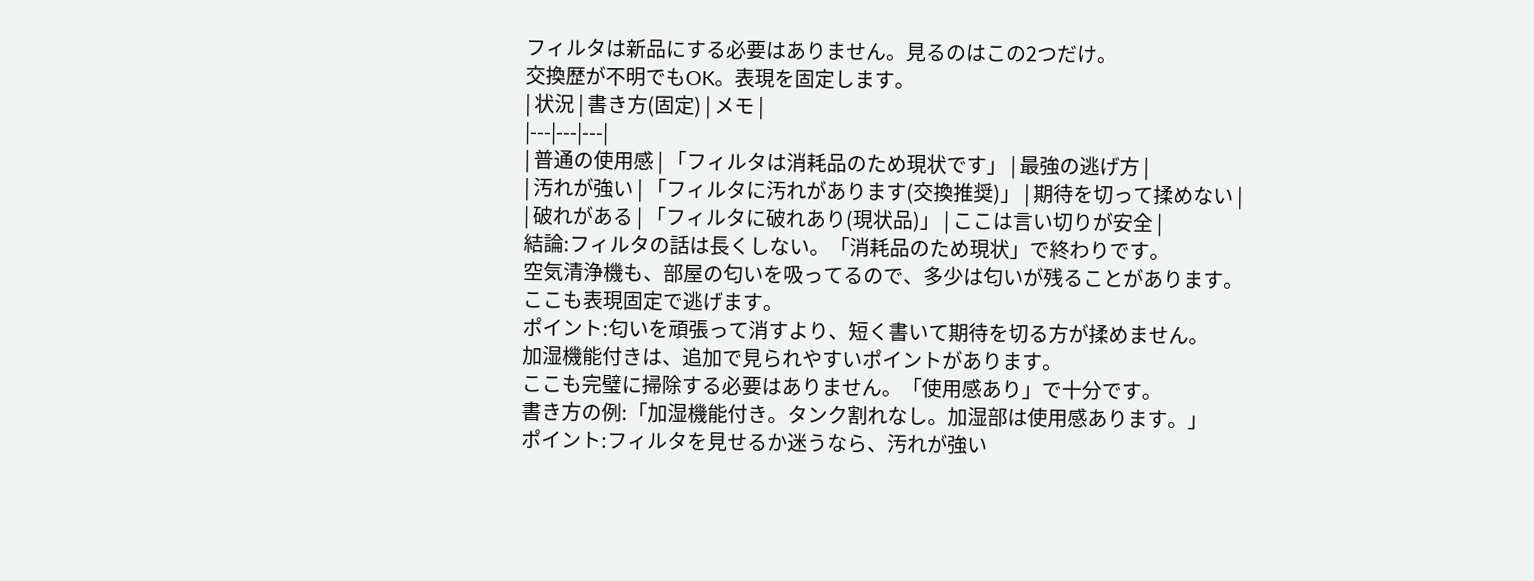フィルタは新品にする必要はありません。見るのはこの2つだけ。
交換歴が不明でもOK。表現を固定します。
| 状況 | 書き方(固定) | メモ |
|---|---|---|
| 普通の使用感 | 「フィルタは消耗品のため現状です」 | 最強の逃げ方 |
| 汚れが強い | 「フィルタに汚れがあります(交換推奨)」 | 期待を切って揉めない |
| 破れがある | 「フィルタに破れあり(現状品)」 | ここは言い切りが安全 |
結論:フィルタの話は長くしない。「消耗品のため現状」で終わりです。
空気清浄機も、部屋の匂いを吸ってるので、多少は匂いが残ることがあります。
ここも表現固定で逃げます。
ポイント:匂いを頑張って消すより、短く書いて期待を切る方が揉めません。
加湿機能付きは、追加で見られやすいポイントがあります。
ここも完璧に掃除する必要はありません。「使用感あり」で十分です。
書き方の例:「加湿機能付き。タンク割れなし。加湿部は使用感あります。」
ポイント:フィルタを見せるか迷うなら、汚れが強い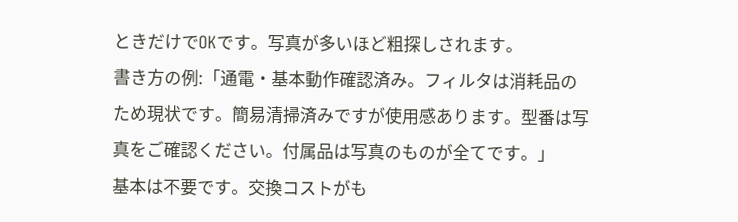ときだけでOKです。写真が多いほど粗探しされます。
書き方の例:「通電・基本動作確認済み。フィルタは消耗品のため現状です。簡易清掃済みですが使用感あります。型番は写真をご確認ください。付属品は写真のものが全てです。」
基本は不要です。交換コストがも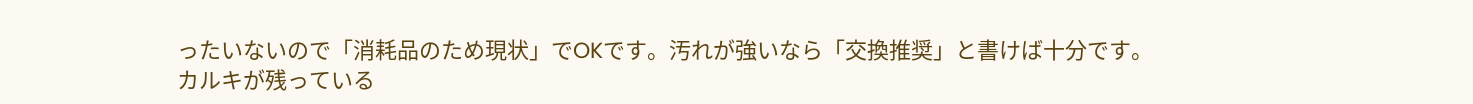ったいないので「消耗品のため現状」でOKです。汚れが強いなら「交換推奨」と書けば十分です。
カルキが残っている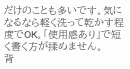だけのことも多いです。気になるなら軽く洗って乾かす程度でOK。「使用感あり」で短く書く方が揉めません。
背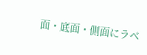面・底面・側面にラベ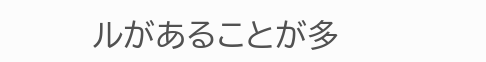ルがあることが多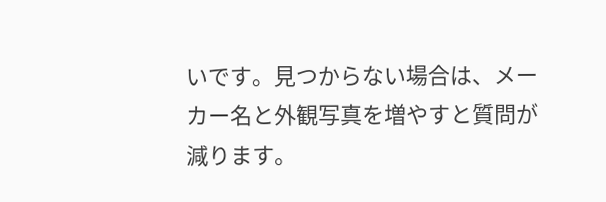いです。見つからない場合は、メーカー名と外観写真を増やすと質問が減ります。